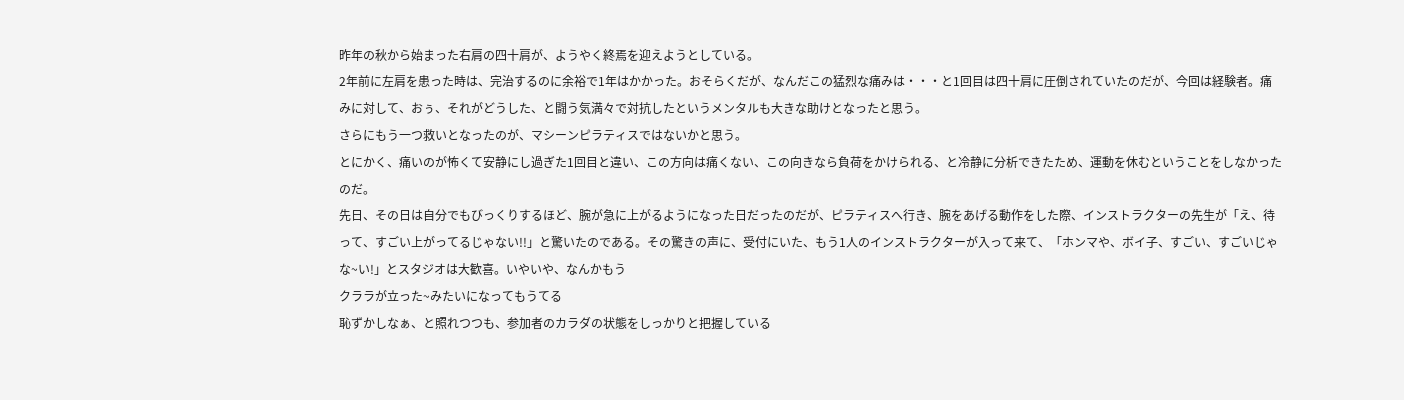昨年の秋から始まった右肩の四十肩が、ようやく終焉を迎えようとしている。
2年前に左肩を患った時は、完治するのに余裕で1年はかかった。おそらくだが、なんだこの猛烈な痛みは・・・と1回目は四十肩に圧倒されていたのだが、今回は経験者。痛みに対して、おぅ、それがどうした、と闘う気満々で対抗したというメンタルも大きな助けとなったと思う。
さらにもう一つ救いとなったのが、マシーンピラティスではないかと思う。
とにかく、痛いのが怖くて安静にし過ぎた1回目と違い、この方向は痛くない、この向きなら負荷をかけられる、と冷静に分析できたため、運動を休むということをしなかったのだ。
先日、その日は自分でもびっくりするほど、腕が急に上がるようになった日だったのだが、ピラティスへ行き、腕をあげる動作をした際、インストラクターの先生が「え、待って、すごい上がってるじゃない!!」と驚いたのである。その驚きの声に、受付にいた、もう1人のインストラクターが入って来て、「ホンマや、ボイ子、すごい、すごいじゃな~い!」とスタジオは大歓喜。いやいや、なんかもう
クララが立った~みたいになってもうてる
恥ずかしなぁ、と照れつつも、参加者のカラダの状態をしっかりと把握している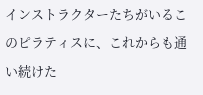インストラクターたちがいるこのピラティスに、これからも通い続けた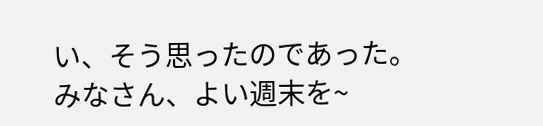い、そう思ったのであった。
みなさん、よい週末を~